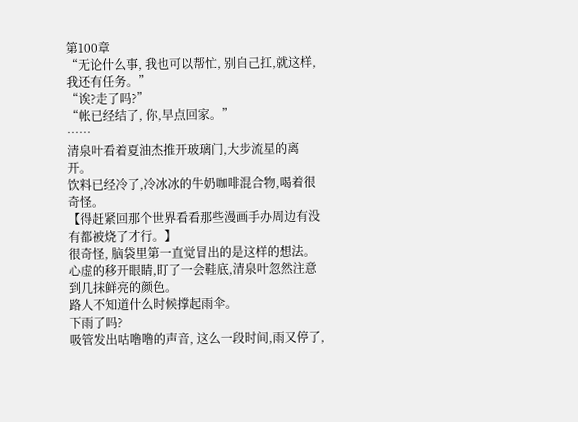第100章
“无论什么事, 我也可以帮忙, 别自己扛,就这样, 我还有任务。”
“诶?走了吗?”
“帐已经结了, 你,早点回家。”
……
清泉叶看着夏油杰推开玻璃门,大步流星的离开。
饮料已经冷了,冷冰冰的牛奶咖啡混合物,喝着很奇怪。
【得赶紧回那个世界看看那些漫画手办周边有没有都被烧了才行。】
很奇怪, 脑袋里第一直觉冒出的是这样的想法。
心虚的移开眼睛,盯了一会鞋底,清泉叶忽然注意到几抹鲜亮的颜色。
路人不知道什么时候撑起雨伞。
下雨了吗?
吸管发出咕噜噜的声音, 这么一段时间,雨又停了,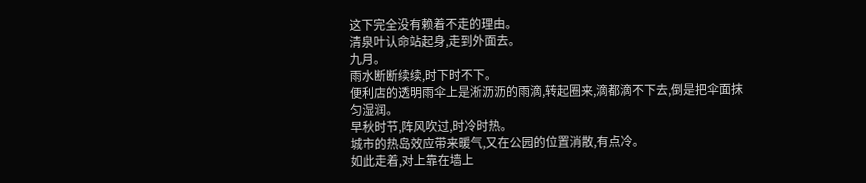这下完全没有赖着不走的理由。
清泉叶认命站起身,走到外面去。
九月。
雨水断断续续,时下时不下。
便利店的透明雨伞上是淅沥沥的雨滴,转起圈来,滴都滴不下去,倒是把伞面抹匀湿润。
早秋时节,阵风吹过,时冷时热。
城市的热岛效应带来暖气,又在公园的位置消散,有点冷。
如此走着,对上靠在墙上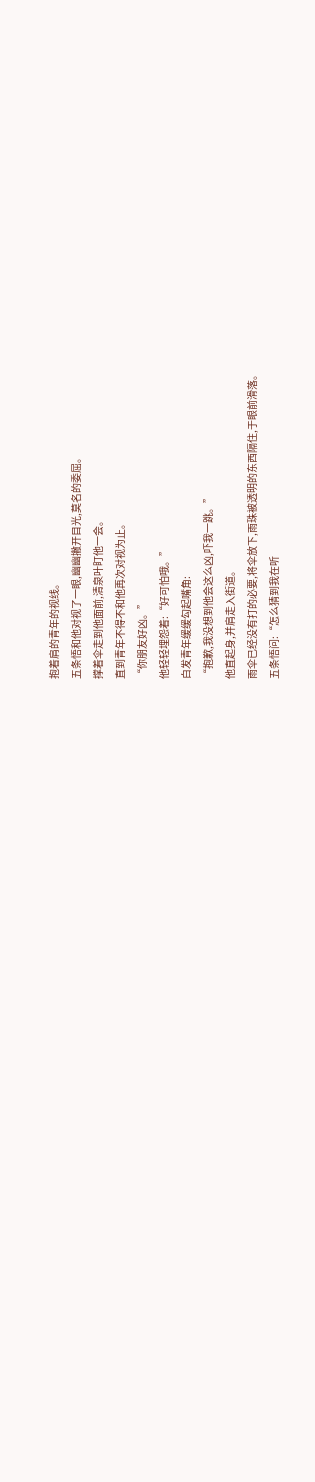抱着肩的青年的视线。
五条悟和他对视了一眼,幽幽撇开目光,莫名的委屈。
撑着伞走到他面前,清泉叶盯他一会。
直到青年不得不和他再次对视为止。
“你朋友好凶。”
他轻轻埋怨着:“好可怕哦。”
白发青年缓缓勾起嘴角:
“抱歉,我没想到他会这么凶,吓我一跳。”
他直起身,并肩走入街道。
雨伞已经没有打的必要,将伞放下,雨珠被透明的东西隔住,于眼前滑落。
五条悟问:“怎么猜到我在听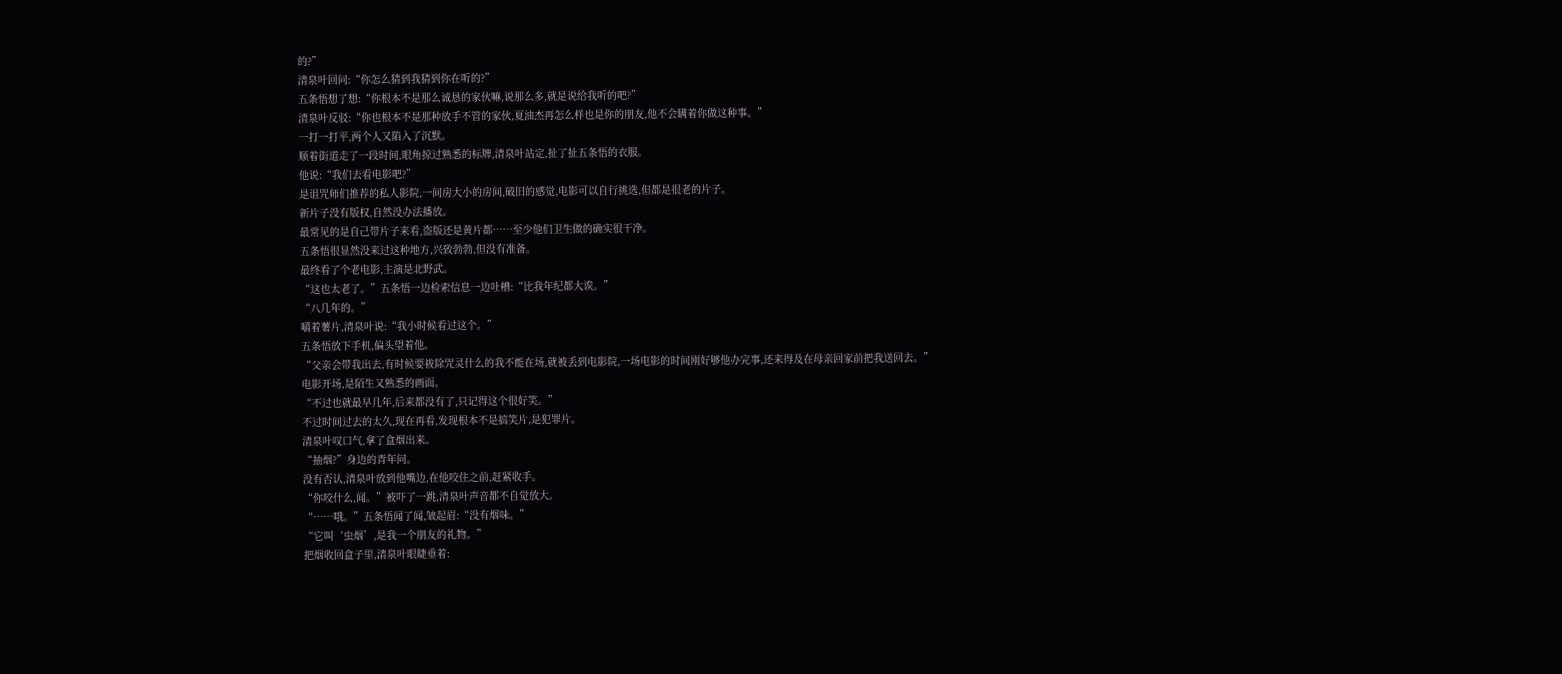的?”
清泉叶回问:“你怎么猜到我猜到你在听的?”
五条悟想了想:“你根本不是那么诚恳的家伙嘛,说那么多,就是说给我听的吧?”
清泉叶反驳:“你也根本不是那种放手不管的家伙,夏油杰再怎么样也是你的朋友,他不会瞒着你做这种事。”
一打一打平,两个人又陷入了沉默。
顺着街道走了一段时间,眼角掠过熟悉的标牌,清泉叶站定,扯了扯五条悟的衣服。
他说:“我们去看电影吧?”
是诅咒师们推荐的私人影院,一间房大小的房间,破旧的感觉,电影可以自行挑选,但都是很老的片子。
新片子没有版权,自然没办法播放。
最常见的是自己带片子来看,盗版还是黄片都……至少他们卫生做的确实很干净。
五条悟很显然没来过这种地方,兴致勃勃,但没有准备。
最终看了个老电影,主演是北野武。
“这也太老了。”五条悟一边检索信息一边吐槽:“比我年纪都大诶。”
“八几年的。”
嚼着薯片,清泉叶说:“我小时候看过这个。”
五条悟放下手机,偏头望着他。
“父亲会带我出去,有时候要祓除咒灵什么的我不能在场,就被丢到电影院,一场电影的时间刚好够他办完事,还来得及在母亲回家前把我送回去。”
电影开场,是陌生又熟悉的画面。
“不过也就最早几年,后来都没有了,只记得这个很好笑。”
不过时间过去的太久,现在再看,发现根本不是搞笑片,是犯罪片。
清泉叶叹口气,拿了盒烟出来。
“抽烟?”身边的青年问。
没有否认,清泉叶放到他嘴边,在他咬住之前,赶紧收手。
“你咬什么,闻。”被吓了一跳,清泉叶声音都不自觉放大。
“……哦。”五条悟闻了闻,皱起眉:“没有烟味。”
“它叫‘虫烟’,是我一个朋友的礼物。”
把烟收回盒子里,清泉叶眼睫垂着: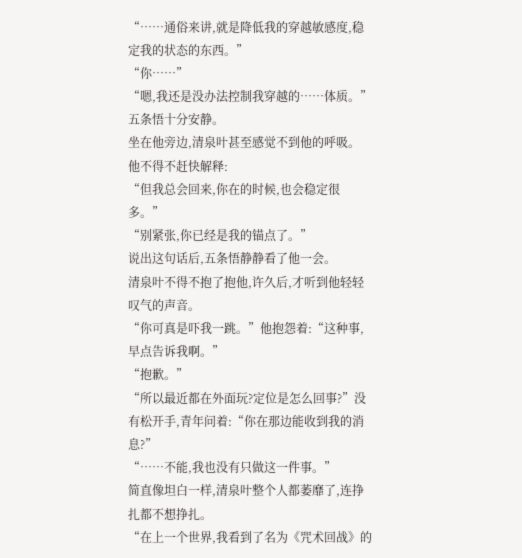“……通俗来讲,就是降低我的穿越敏感度,稳定我的状态的东西。”
“你……”
“嗯,我还是没办法控制我穿越的……体质。”
五条悟十分安静。
坐在他旁边,清泉叶甚至感觉不到他的呼吸。
他不得不赶快解释:
“但我总会回来,你在的时候,也会稳定很多。”
“别紧张,你已经是我的锚点了。”
说出这句话后,五条悟静静看了他一会。
清泉叶不得不抱了抱他,许久后,才听到他轻轻叹气的声音。
“你可真是吓我一跳。”他抱怨着:“这种事,早点告诉我啊。”
“抱歉。”
“所以最近都在外面玩?定位是怎么回事?”没有松开手,青年问着:“你在那边能收到我的消息?”
“……不能,我也没有只做这一件事。”
简直像坦白一样,清泉叶整个人都萎靡了,连挣扎都不想挣扎。
“在上一个世界,我看到了名为《咒术回战》的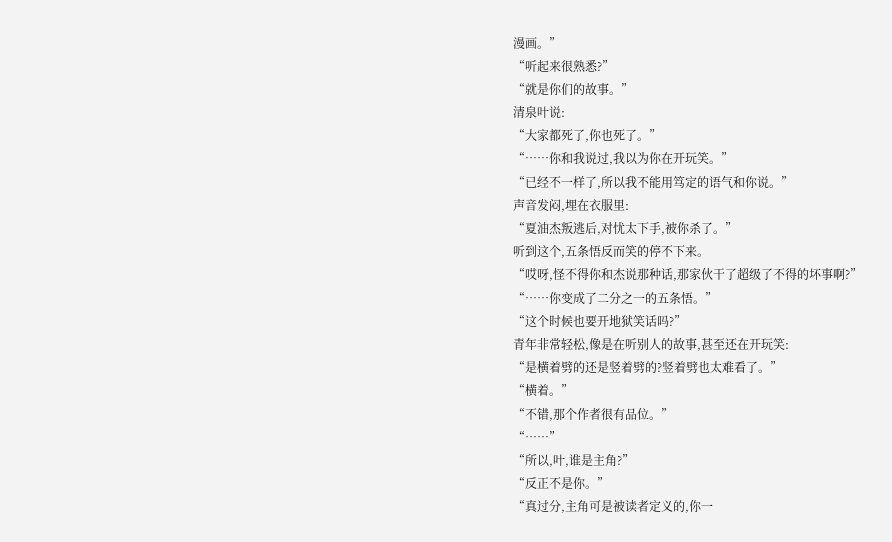漫画。”
“听起来很熟悉?”
“就是你们的故事。”
清泉叶说:
“大家都死了,你也死了。”
“……你和我说过,我以为你在开玩笑。”
“已经不一样了,所以我不能用笃定的语气和你说。”
声音发闷,埋在衣服里:
“夏油杰叛逃后,对忧太下手,被你杀了。”
听到这个,五条悟反而笑的停不下来。
“哎呀,怪不得你和杰说那种话,那家伙干了超级了不得的坏事啊?”
“……你变成了二分之一的五条悟。”
“这个时候也要开地狱笑话吗?”
青年非常轻松,像是在听别人的故事,甚至还在开玩笑:
“是横着劈的还是竖着劈的?竖着劈也太难看了。”
“横着。”
“不错,那个作者很有品位。”
“……”
“所以,叶,谁是主角?”
“反正不是你。”
“真过分,主角可是被读者定义的,你一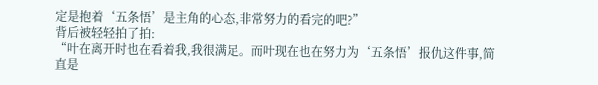定是抱着‘五条悟’是主角的心态,非常努力的看完的吧?”
背后被轻轻拍了拍:
“叶在离开时也在看着我,我很满足。而叶现在也在努力为‘五条悟’报仇这件事,简直是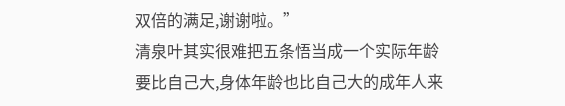双倍的满足,谢谢啦。”
清泉叶其实很难把五条悟当成一个实际年龄要比自己大,身体年龄也比自己大的成年人来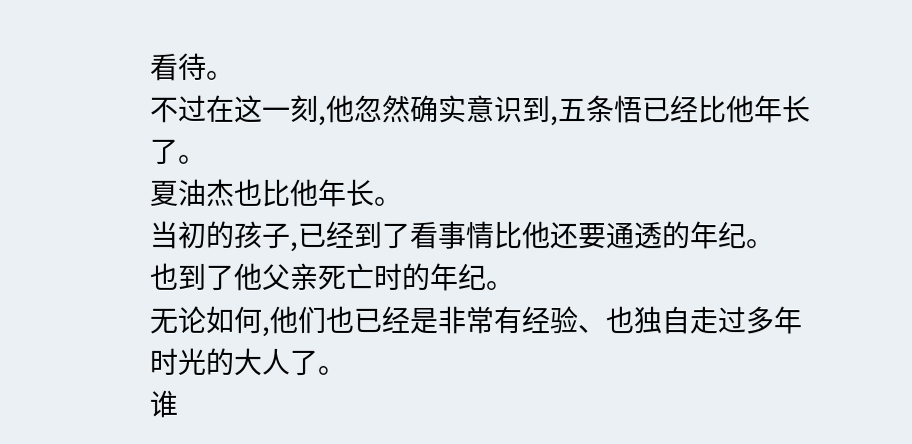看待。
不过在这一刻,他忽然确实意识到,五条悟已经比他年长了。
夏油杰也比他年长。
当初的孩子,已经到了看事情比他还要通透的年纪。
也到了他父亲死亡时的年纪。
无论如何,他们也已经是非常有经验、也独自走过多年时光的大人了。
谁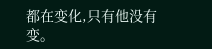都在变化,只有他没有变。